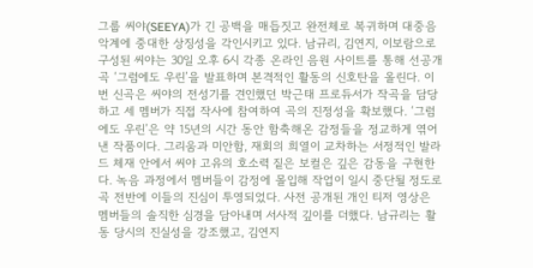그룹 씨야(SEEYA)가 긴 공백을 매듭짓고 완전체로 복귀하며 대중음악계에 중대한 상징성을 각인시키고 있다. 남규리, 김연지, 이보람으로 구성된 씨야는 30일 오후 6시 각종 온라인 음원 사이트를 통해 선공개곡 ‘그럼에도 우린’을 발표하며 본격적인 활동의 신호탄을 올린다. 이번 신곡은 씨야의 전성기를 견인했던 박근태 프로듀서가 작곡을 담당하고 세 멤버가 직접 작사에 참여하여 곡의 진정성을 확보했다. ‘그럼에도 우린’은 약 15년의 시간 동안 함축해온 감정들을 정교하게 엮어낸 작품이다. 그리움과 미안함, 재회의 희열이 교차하는 서정적인 발라드 체재 안에서 씨야 고유의 호소력 짙은 보컬은 깊은 감동을 구현한다. 녹음 과정에서 멤버들이 감정에 몰입해 작업이 일시 중단될 정도로 곡 전반에 이들의 진심이 투영되었다. 사전 공개된 개인 티저 영상은 멤버들의 솔직한 심경을 담아내며 서사적 깊이를 더했다. 남규리는 활동 당시의 진실성을 강조했고, 김연지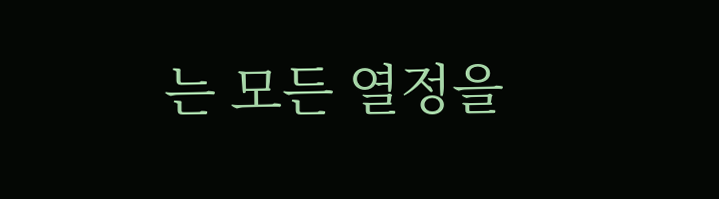는 모든 열정을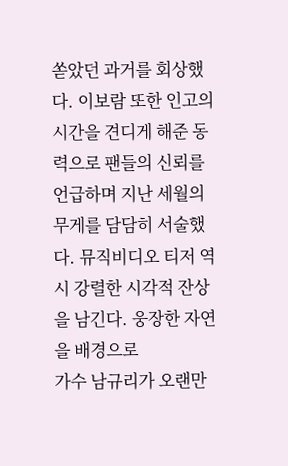쏟았던 과거를 회상했다. 이보람 또한 인고의 시간을 견디게 해준 동력으로 팬들의 신뢰를 언급하며 지난 세월의 무게를 담담히 서술했다. 뮤직비디오 티저 역시 강렬한 시각적 잔상을 남긴다. 웅장한 자연을 배경으로
가수 남규리가 오랜만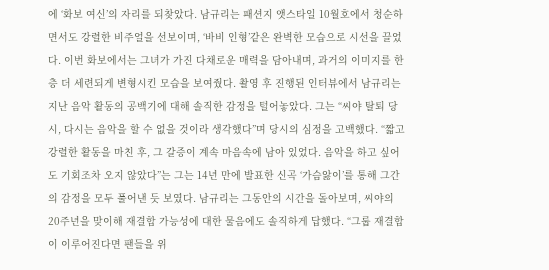에 ‘화보 여신’의 자리를 되찾았다. 남규리는 패션지 앳스타일 10월호에서 청순하면서도 강렬한 비주얼을 선보이며, ‘바비 인형’같은 완벽한 모습으로 시선을 끌었다. 이번 화보에서는 그녀가 가진 다채로운 매력을 담아내며, 과거의 이미지를 한층 더 세련되게 변형시킨 모습을 보여줬다. 촬영 후 진행된 인터뷰에서 남규리는 지난 음악 활동의 공백기에 대해 솔직한 감정을 털어놓았다. 그는 “씨야 탈퇴 당시, 다시는 음악을 할 수 없을 것이라 생각했다”며 당시의 심정을 고백했다. “짧고 강렬한 활동을 마친 후, 그 갈증이 계속 마음속에 남아 있었다. 음악을 하고 싶어도 기회조차 오지 않았다”는 그는 14년 만에 발표한 신곡 ‘가슴앓이’를 통해 그간의 감정을 모두 풀어낸 듯 보였다. 남규리는 그동안의 시간을 돌아보며, 씨야의 20주년을 맞이해 재결합 가능성에 대한 물음에도 솔직하게 답했다. “그룹 재결합이 이루어진다면 팬들을 위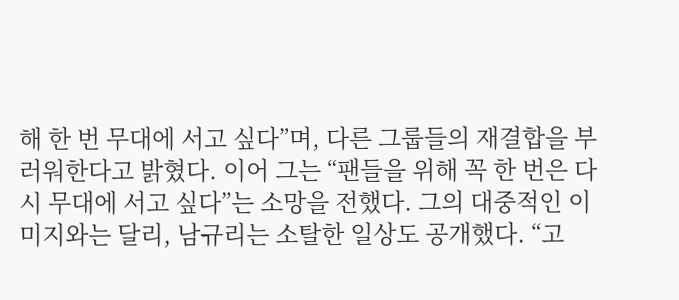해 한 번 무대에 서고 싶다”며, 다른 그룹들의 재결합을 부러워한다고 밝혔다. 이어 그는 “팬들을 위해 꼭 한 번은 다시 무대에 서고 싶다”는 소망을 전했다. 그의 대중적인 이미지와는 달리, 남규리는 소탈한 일상도 공개했다. “고